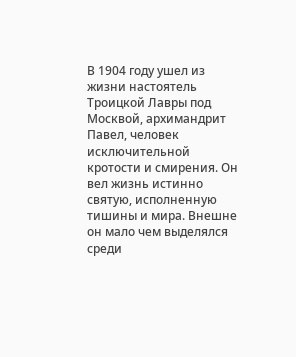В 1904 году ушел из жизни настоятель Троицкой Лавры под Москвой, архимандрит Павел, человек исключительной кротости и смирения. Он вел жизнь истинно святую, исполненную тишины и мира. Внешне он мало чем выделялся среди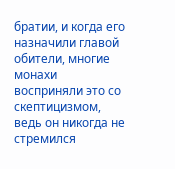братии, и когда его назначили главой обители, многие монахи восприняли это со скептицизмом, ведь он никогда не стремился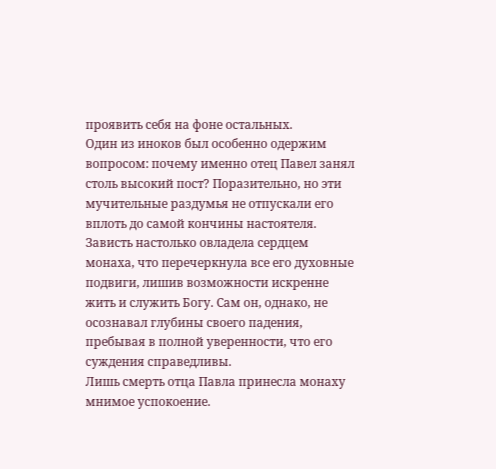проявить себя на фоне остальных.
Один из иноков был особенно одержим вопросом: почему именно отец Павел занял столь высокий пост? Поразительно, но эти мучительные раздумья не отпускали его вплоть до самой кончины настоятеля. Зависть настолько овладела сердцем монаха, что перечеркнула все его духовные подвиги, лишив возможности искренне жить и служить Богу. Сам он, однако, не осознавал глубины своего падения, пребывая в полной уверенности, что его суждения справедливы.
Лишь смерть отца Павла принесла монаху мнимое успокоение.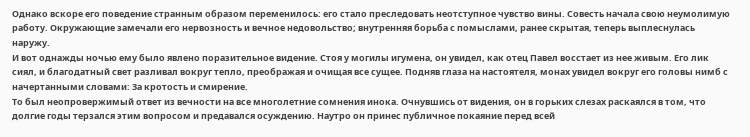Однако вскоре его поведение странным образом переменилось: его стало преследовать неотступное чувство вины. Совесть начала свою неумолимую работу. Окружающие замечали его нервозность и вечное недовольство; внутренняя борьба с помыслами, ранее скрытая, теперь выплеснулась наружу.
И вот однажды ночью ему было явлено поразительное видение. Стоя у могилы игумена, он увидел, как отец Павел восстает из нее живым. Его лик сиял, и благодатный свет разливал вокруг тепло, преображая и очищая все сущее. Подняв глаза на настоятеля, монах увидел вокруг его головы нимб с начертанными словами: За кротость и смирение.
То был неопровержимый ответ из вечности на все многолетние сомнения инока. Очнувшись от видения, он в горьких слезах раскаялся в том, что долгие годы терзался этим вопросом и предавался осуждению. Наутро он принес публичное покаяние перед всей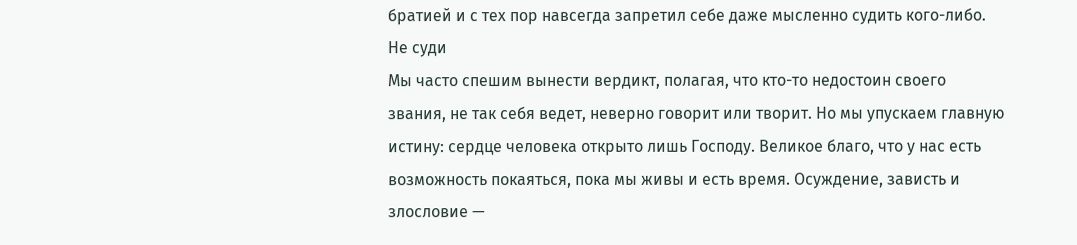братией и с тех пор навсегда запретил себе даже мысленно судить кого-либо.
Не суди
Мы часто спешим вынести вердикт, полагая, что кто-то недостоин своего звания, не так себя ведет, неверно говорит или творит. Но мы упускаем главную истину: сердце человека открыто лишь Господу. Великое благо, что у нас есть возможность покаяться, пока мы живы и есть время. Осуждение, зависть и злословие —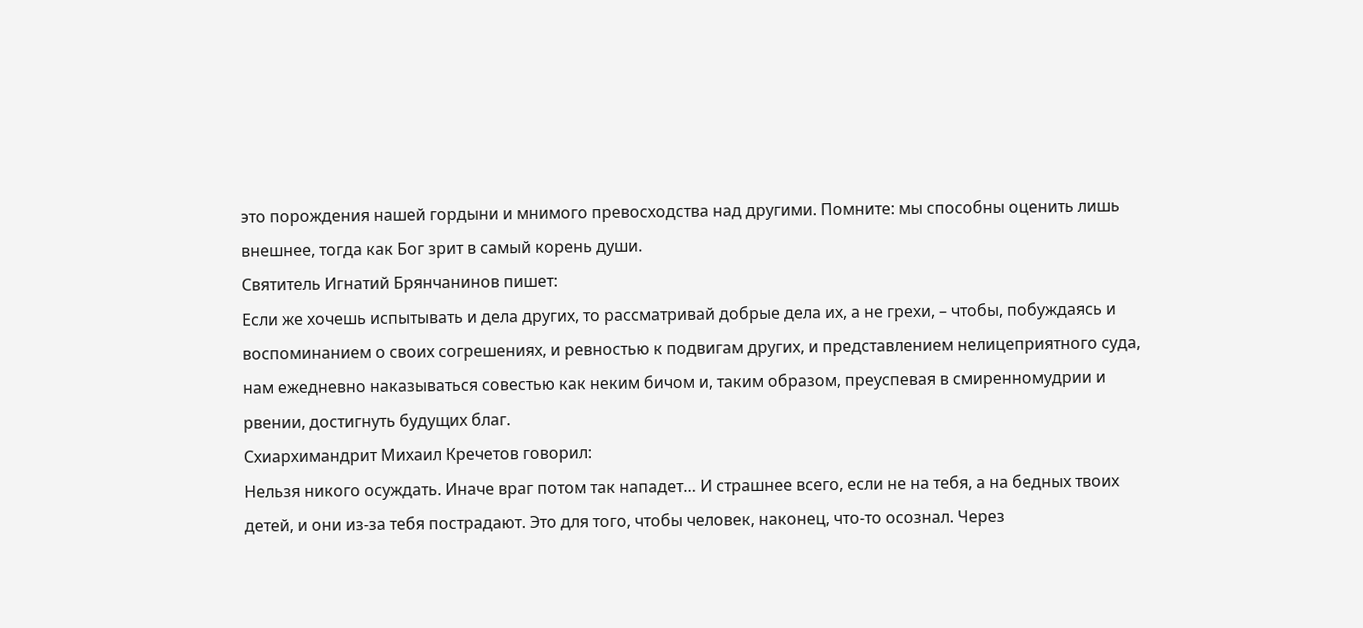это порождения нашей гордыни и мнимого превосходства над другими. Помните: мы способны оценить лишь внешнее, тогда как Бог зрит в самый корень души.
Святитель Игнатий Брянчанинов пишет:
Если же хочешь испытывать и дела других, то рассматривай добрые дела их, а не грехи, – чтобы, побуждаясь и воспоминанием о своих согрешениях, и ревностью к подвигам других, и представлением нелицеприятного суда, нам ежедневно наказываться совестью как неким бичом и, таким образом, преуспевая в смиренномудрии и рвении, достигнуть будущих благ.
Схиархимандрит Михаил Кречетов говорил:
Нельзя никого осуждать. Иначе враг потом так нападет… И страшнее всего, если не на тебя, а на бедных твоих детей, и они из-за тебя пострадают. Это для того, чтобы человек, наконец, что-то осознал. Через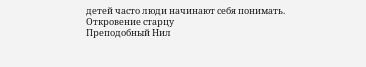детей часто люди начинают себя понимать.
Откровение старцу
Преподобный Нил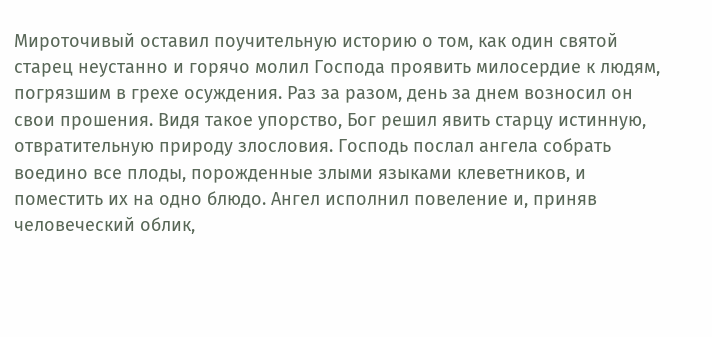Мироточивый оставил поучительную историю о том, как один святой старец неустанно и горячо молил Господа проявить милосердие к людям, погрязшим в грехе осуждения. Раз за разом, день за днем возносил он свои прошения. Видя такое упорство, Бог решил явить старцу истинную, отвратительную природу злословия. Господь послал ангела собрать воедино все плоды, порожденные злыми языками клеветников, и поместить их на одно блюдо. Ангел исполнил повеление и, приняв человеческий облик,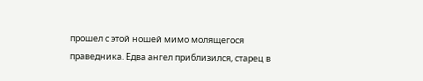прошел с этой ношей мимо молящегося праведника. Едва ангел приблизился, старец в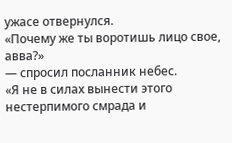ужасе отвернулся.
«Почему же ты воротишь лицо свое, авва?»
— спросил посланник небес.
«Я не в силах вынести этого нестерпимого смрада и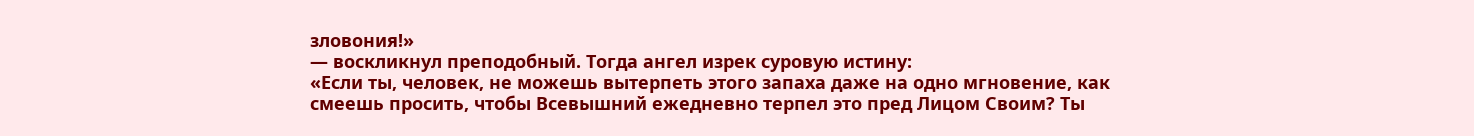зловония!»
— воскликнул преподобный. Тогда ангел изрек суровую истину:
«Если ты, человек, не можешь вытерпеть этого запаха даже на одно мгновение, как смеешь просить, чтобы Всевышний ежедневно терпел это пред Лицом Своим? Ты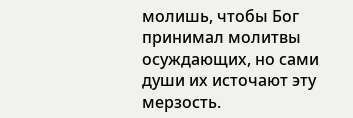молишь, чтобы Бог принимал молитвы осуждающих, но сами души их источают эту мерзость.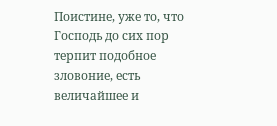Поистине, уже то, что Господь до сих пор терпит подобное зловоние, есть величайшее и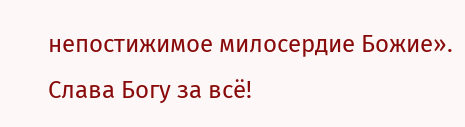непостижимое милосердие Божие».
Слава Богу за всё!